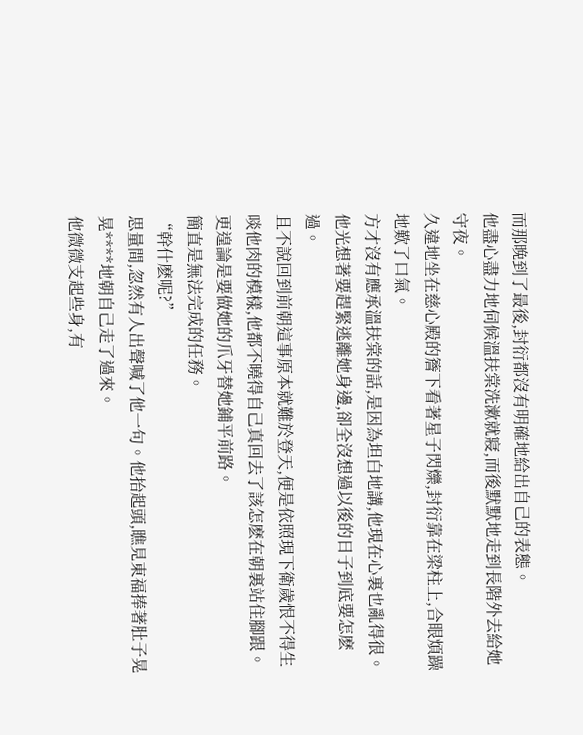而那晚到了最後,封衍都沒有明確地給出自己的表態。
他盡心盡力地伺候溫扶棠洗漱就寢,而後默默地走到長階外去給她守夜。
久違地坐在慈心殿的簷下看著星子閃爍,封衍靠在梁柱上,合眼煩躁地歎了口氣。
方才沒有應承溫扶棠的話,是因為坦白地講,他現在心裏也亂得很。
他光想著要趕緊逃離她身邊,卻全沒想過以後的日子到底要怎麽過。
且不說回到前朝這事原本就難於登天,便是依照現下衛歲恨不得生啖他肉的模樣,他都不曉得自己真回去了該怎麽在朝裏站住腳跟。
更遑論是要做她的爪牙替她鋪平前路。
簡直是無法完成的任務。
“幹什麽呢?”
思量間,忽然有人出聲喊了他一句。他抬起頭,瞧見東福捧著肚子晃晃****地朝自己走了過來。
他微微支起些身,有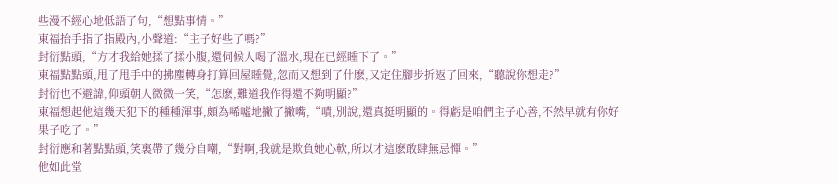些漫不經心地低語了句,“想點事情。”
東福抬手指了指殿內,小聲道:“主子好些了嗎?”
封衍點頭,“方才我給她揉了揉小腹,還伺候人喝了溫水,現在已經睡下了。”
東福點點頭,甩了甩手中的拂塵轉身打算回屋睡覺,忽而又想到了什麽,又定住腳步折返了回來,“聽說你想走?”
封衍也不避諱,仰頭朝人微微一笑,“怎麽,難道我作得還不夠明顯?”
東福想起他這幾天犯下的種種渾事,頗為唏噓地撇了撇嘴,“嘖,別說,還真挺明顯的。得虧是咱們主子心善,不然早就有你好果子吃了。”
封衍應和著點點頭,笑裏帶了幾分自嘲,“對啊,我就是欺負她心軟,所以才這麽敢肆無忌憚。”
他如此堂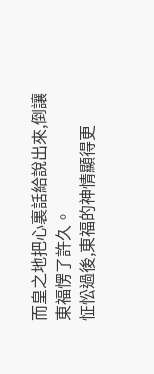而皇之地把心裏話給說出來,倒讓東福愣了許久。
怔忪過後,東福的神情顯得更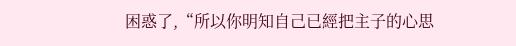困惑了,“所以你明知自己已經把主子的心思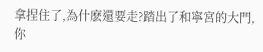拿捏住了,為什麽還要走?踏出了和寧宮的大門,你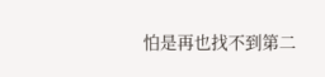怕是再也找不到第二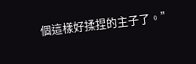個這樣好揉捏的主子了。”